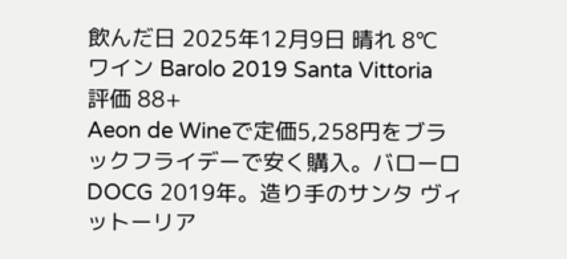飲んだ日 2025年12月9日 晴れ 8℃
ワイン Barolo 2019 Santa Vittoria
評価 88+
Aeon de Wineで定価5,258円をブラックフライデーで安く購入。バローロDOCG 2019年。造り手のサンタ ヴィットーリア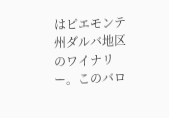はピエモンテ州ダルバ地区のワイナリー。このバロ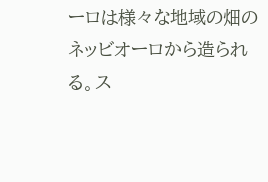ーロは様々な地域の畑のネッビオーロから造られる。ス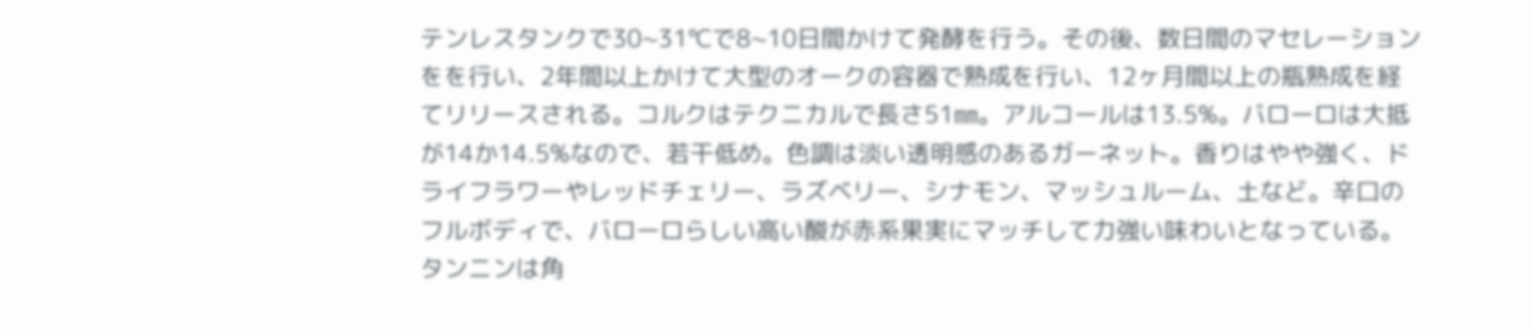テンレスタンクで30~31℃で8~10日間かけて発酵を行う。その後、数日間のマセレーションをを行い、2年間以上かけて大型のオークの容器で熟成を行い、12ヶ月間以上の瓶熟成を経てリリースされる。コルクはテクニカルで長さ51㎜。アルコールは13.5%。バローロは大抵が14か14.5%なので、若干低め。色調は淡い透明感のあるガーネット。香りはやや強く、ドライフラワーやレッドチェリー、ラズベリー、シナモン、マッシュルーム、土など。辛口のフルボディで、バローロらしい高い酸が赤系果実にマッチして力強い味わいとなっている。タンニンは角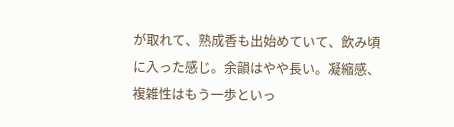が取れて、熟成香も出始めていて、飲み頃に入った感じ。余韻はやや長い。凝縮感、複雑性はもう一歩といっ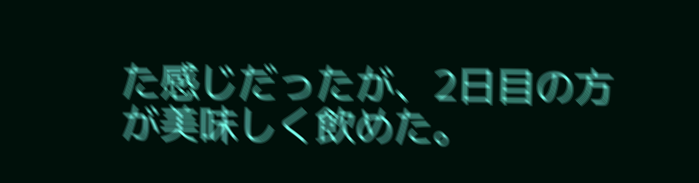た感じだったが、2日目の方が美味しく飲めた。